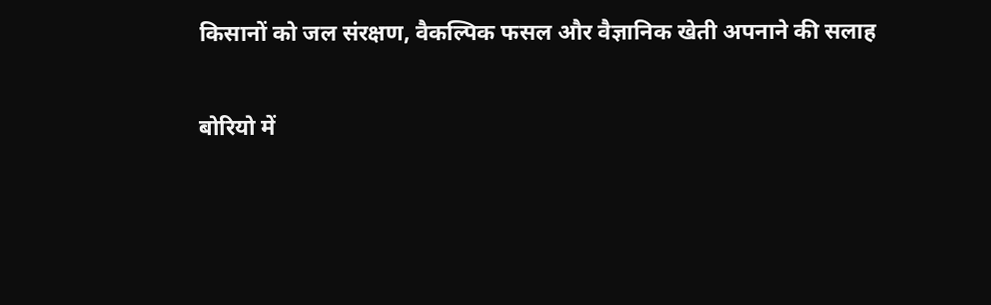किसानों को जल संरक्षण, वैकल्पिक फसल और वैज्ञानिक खेती अपनाने की सलाह

बोरियो में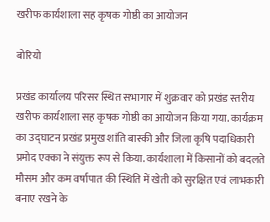खरीफ कार्यशाला सह कृषक गोष्ठी का आयोजन

बोरियो

प्रखंड कार्यालय परिसर स्थित सभागार में शुक्रवार को प्रखंड स्तरीय खरीफ कार्यशाला सह कृषक गोष्ठी का आयोजन किया गया. कार्यक्रम का उद्घाटन प्रखंड प्रमुख शांति बास्की और जिला कृषि पदाधिकारी प्रमोद एक्का ने संयुक्त रूप से किया. कार्यशाला में किसानों को बदलते मौसम और कम वर्षापात की स्थिति में खेती को सुरक्षित एवं लाभकारी बनाए रखने के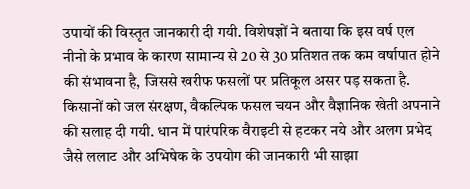उपायों की विस्तृत जानकारी दी गयी. विशेषज्ञों ने बताया कि इस वर्ष एल नीनो के प्रभाव के कारण सामान्य से 20 से 30 प्रतिशत तक कम वर्षापात होने की संभावना है, जिससे खरीफ फसलों पर प्रतिकूल असर पड़ सकता है. किसानों को जल संरक्षण, वैकल्पिक फसल चयन और वैज्ञानिक खेती अपनाने की सलाह दी गयी. धान में पारंपरिक वैराइटी से हटकर नये और अलग प्रभेद जैसे ललाट और अभिषेक के उपयोग की जानकारी भी साझा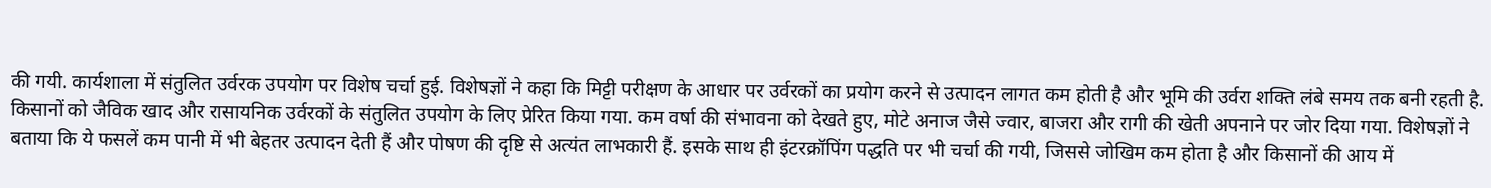की गयी. कार्यशाला में संतुलित उर्वरक उपयोग पर विशेष चर्चा हुई. विशेषज्ञों ने कहा कि मिट्टी परीक्षण के आधार पर उर्वरकों का प्रयोग करने से उत्पादन लागत कम होती है और भूमि की उर्वरा शक्ति लंबे समय तक बनी रहती है. किसानों को जैविक खाद और रासायनिक उर्वरकों के संतुलित उपयोग के लिए प्रेरित किया गया. कम वर्षा की संभावना को देखते हुए, मोटे अनाज जैसे ज्वार, बाजरा और रागी की खेती अपनाने पर जोर दिया गया. विशेषज्ञों ने बताया कि ये फसलें कम पानी में भी बेहतर उत्पादन देती हैं और पोषण की दृष्टि से अत्यंत लाभकारी हैं. इसके साथ ही इंटरक्रॉपिंग पद्धति पर भी चर्चा की गयी, जिससे जोखिम कम होता है और किसानों की आय में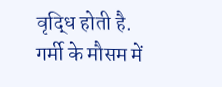वृद्धि होती है. गर्मी के मौसम में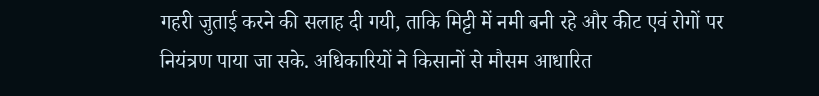गहरी जुताई करने की सलाह दी गयी, ताकि मिट्टी में नमी बनी रहे और कीट एवं रोगों पर नियंत्रण पाया जा सके. अधिकारियों ने किसानों से मौसम आधारित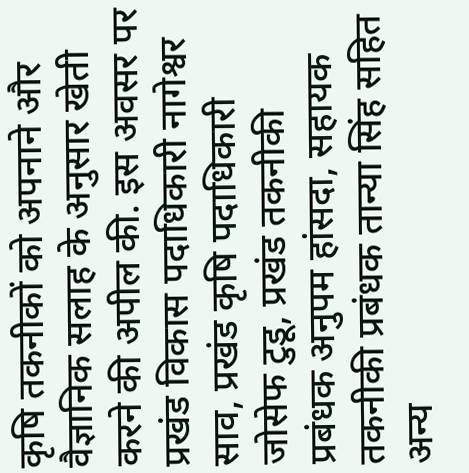कृषि तकनीकों को अपनाने और वैज्ञानिक सलाह के अनुसार खेती करने की अपील की. इस अवसर पर प्रखंड विकास पदाधिकारी नागेश्वर साव, प्रखंड कृषि पदाधिकारी जोसेफ टुडू, प्रखंड तकनीकी प्रबंधक अनुपम हांसदा, सहायक तकनीकी प्रबंधक तान्या सिंह सहित अन्य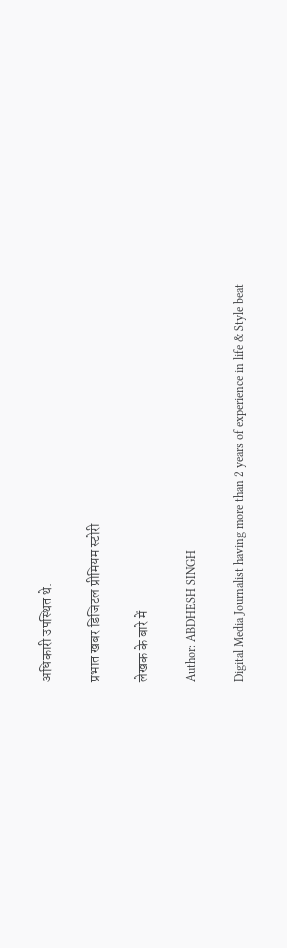अधिकारी उपस्थित थे.

प्रभात खबर डिजिटल प्रीमियम स्टोरी

लेखक के बारे में

Author: ABDHESH SINGH

Digital Media Journalist having more than 2 years of experience in life & Style beat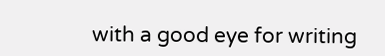with a good eye for writing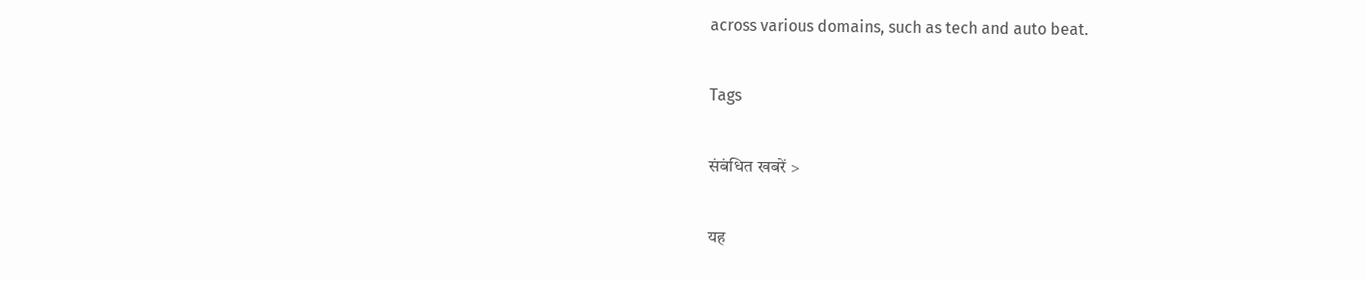across various domains, such as tech and auto beat.

Tags

संबंधित खबरें >

यह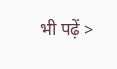भी पढ़ें >